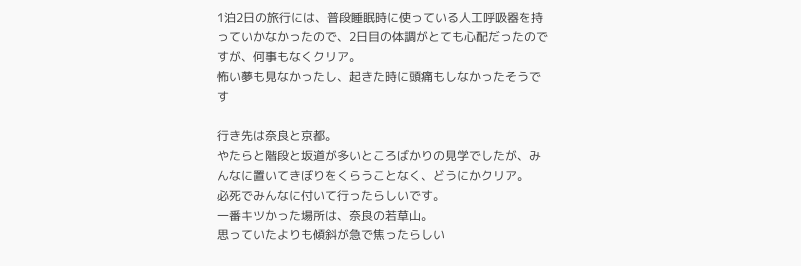1泊2日の旅行には、普段睡眠時に使っている人工呼吸器を持っていかなかったので、2日目の体調がとても心配だったのですが、何事もなくクリア。
怖い夢も見なかったし、起きた時に頭痛もしなかったそうです

行き先は奈良と京都。
やたらと階段と坂道が多いところばかりの見学でしたが、みんなに置いてきぼりをくらうことなく、どうにかクリア。
必死でみんなに付いて行ったらしいです。
一番キツかった場所は、奈良の若草山。
思っていたよりも傾斜が急で焦ったらしい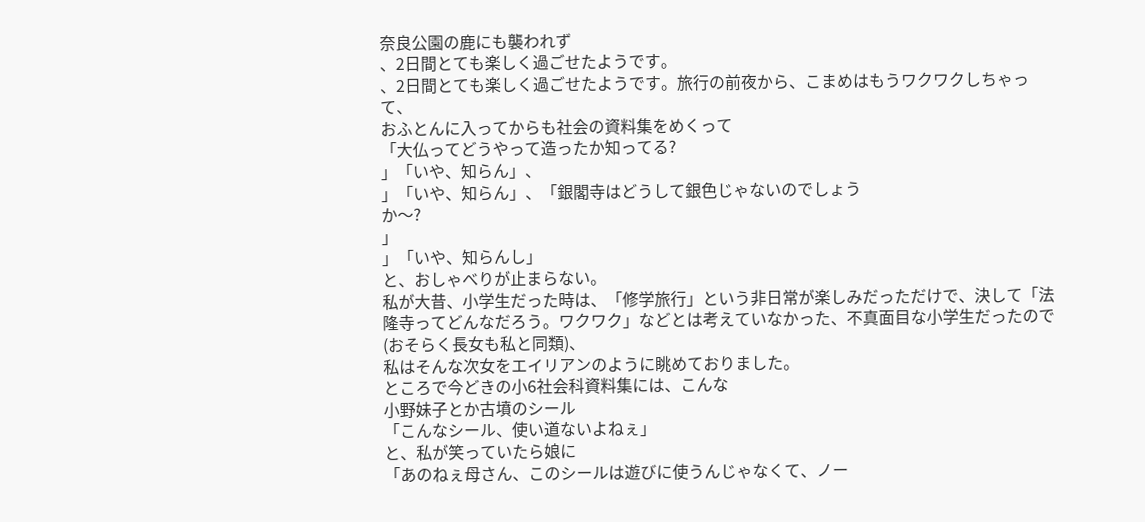奈良公園の鹿にも襲われず
、2日間とても楽しく過ごせたようです。
、2日間とても楽しく過ごせたようです。旅行の前夜から、こまめはもうワクワクしちゃって、
おふとんに入ってからも社会の資料集をめくって
「大仏ってどうやって造ったか知ってる?
」「いや、知らん」、
」「いや、知らん」、「銀閣寺はどうして銀色じゃないのでしょう
か〜?
」
」「いや、知らんし」
と、おしゃべりが止まらない。
私が大昔、小学生だった時は、「修学旅行」という非日常が楽しみだっただけで、決して「法隆寺ってどんなだろう。ワクワク」などとは考えていなかった、不真面目な小学生だったので(おそらく長女も私と同類)、
私はそんな次女をエイリアンのように眺めておりました。
ところで今どきの小6社会科資料集には、こんな
小野妹子とか古墳のシール
「こんなシール、使い道ないよねぇ」
と、私が笑っていたら娘に
「あのねぇ母さん、このシールは遊びに使うんじゃなくて、ノー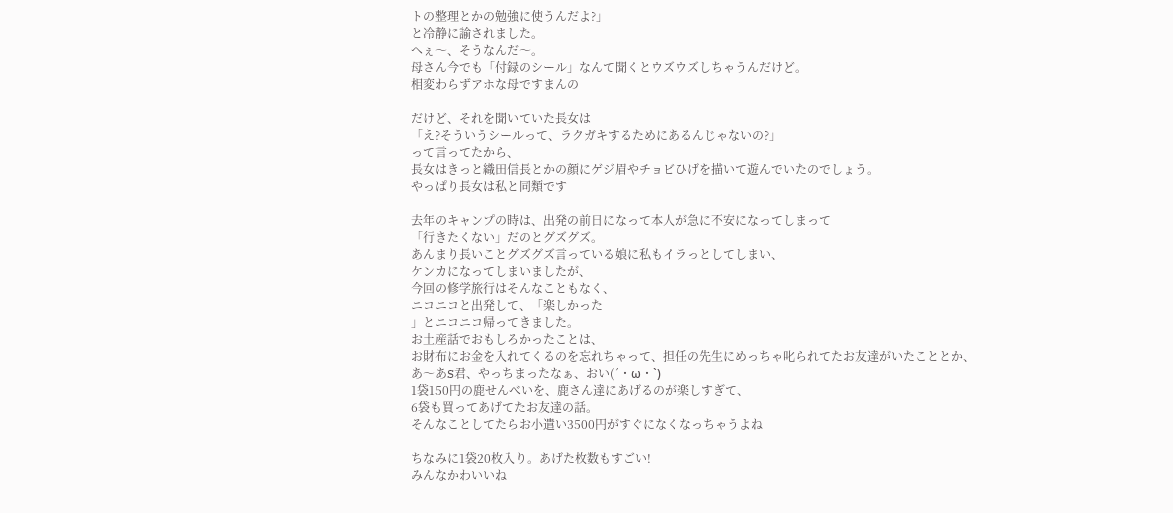トの整理とかの勉強に使うんだよ?」
と冷静に諭されました。
へぇ〜、そうなんだ〜。
母さん今でも「付録のシール」なんて聞くとウズウズしちゃうんだけど。
相変わらずアホな母ですまんの

だけど、それを聞いていた長女は
「え?そういうシールって、ラクガキするためにあるんじゃないの?」
って言ってたから、
長女はきっと織田信長とかの顔にゲジ眉やチョビひげを描いて遊んでいたのでしょう。
やっぱり長女は私と同類です

去年のキャンプの時は、出発の前日になって本人が急に不安になってしまって
「行きたくない」だのとグズグズ。
あんまり長いことグズグズ言っている娘に私もイラっとしてしまい、
ケンカになってしまいましたが、
今回の修学旅行はそんなこともなく、
ニコニコと出発して、「楽しかった
」とニコニコ帰ってきました。
お土産話でおもしろかったことは、
お財布にお金を入れてくるのを忘れちゃって、担任の先生にめっちゃ叱られてたお友達がいたこととか、
あ〜あS君、やっちまったなぁ、おい(´・ω・`)
1袋150円の鹿せんべいを、鹿さん達にあげるのが楽しすぎて、
6袋も買ってあげてたお友達の話。
そんなことしてたらお小遣い3500円がすぐになくなっちゃうよね

ちなみに1袋20枚入り。あげた枚数もすごい!
みんなかわいいね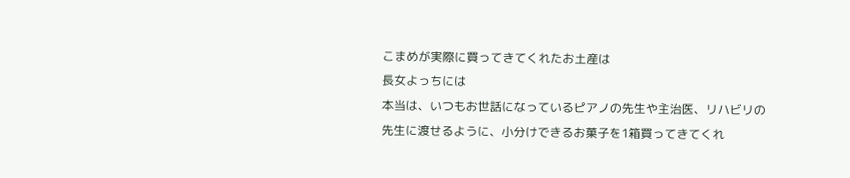こまめが実際に買ってきてくれたお土産は
長女よっちには
本当は、いつもお世話になっているピアノの先生や主治医、リハビリの先生に渡せるように、小分けできるお菓子を1箱買ってきてくれ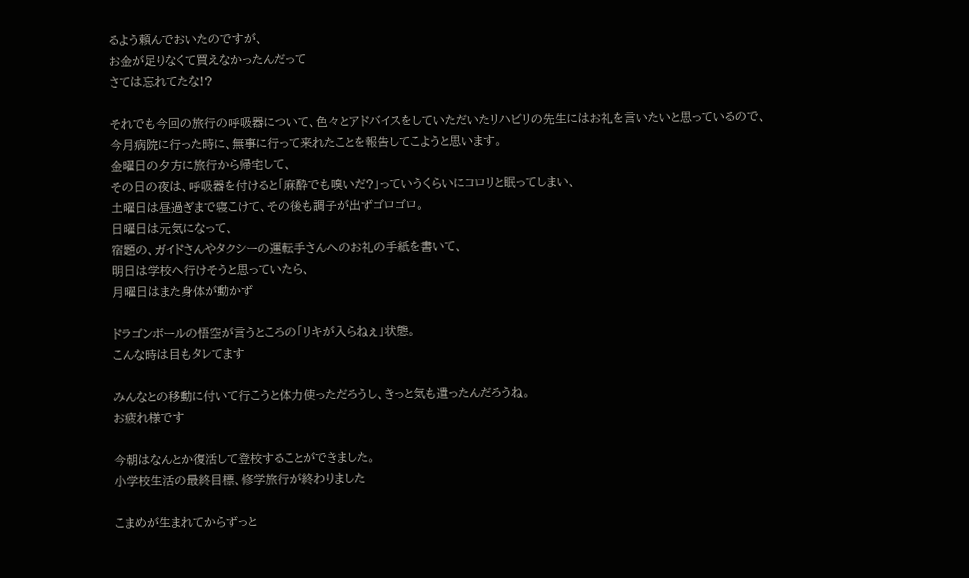るよう頼んでおいたのですが、
お金が足りなくて買えなかったんだって
さては忘れてたな!?

それでも今回の旅行の呼吸器について、色々とアドバイスをしていただいたリハビリの先生にはお礼を言いたいと思っているので、
今月病院に行った時に、無事に行って来れたことを報告してこようと思います。
金曜日の夕方に旅行から帰宅して、
その日の夜は、呼吸器を付けると「麻酔でも嗅いだ?」っていうくらいにコロリと眠ってしまい、
土曜日は昼過ぎまで寝こけて、その後も調子が出ずゴロゴロ。
日曜日は元気になって、
宿題の、ガイドさんやタクシーの運転手さんへのお礼の手紙を書いて、
明日は学校へ行けそうと思っていたら、
月曜日はまた身体が動かず

ドラゴンボールの悟空が言うところの「リキが入らねぇ」状態。
こんな時は目もタレてます

みんなとの移動に付いて行こうと体力使っただろうし、きっと気も遣ったんだろうね。
お疲れ様です

今朝はなんとか復活して登校することができました。
小学校生活の最終目標、修学旅行が終わりました

こまめが生まれてからずっと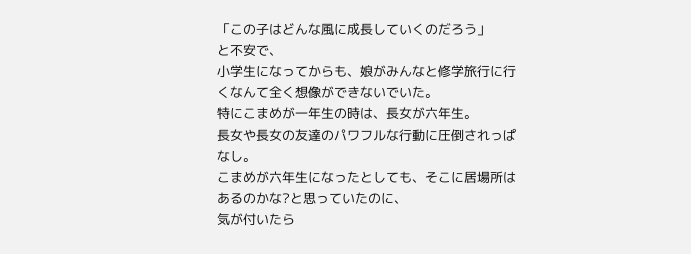「この子はどんな風に成長していくのだろう」
と不安で、
小学生になってからも、娘がみんなと修学旅行に行くなんて全く想像ができないでいた。
特にこまめが一年生の時は、長女が六年生。
長女や長女の友達のパワフルな行動に圧倒されっぱなし。
こまめが六年生になったとしても、そこに居場所はあるのかな?と思っていたのに、
気が付いたら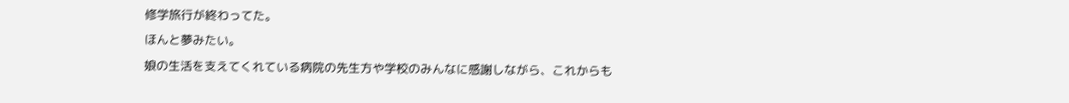修学旅行が終わってた。
ほんと夢みたい。
娘の生活を支えてくれている病院の先生方や学校のみんなに感謝しながら、これからも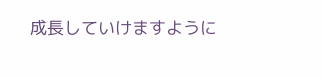成長していけますように